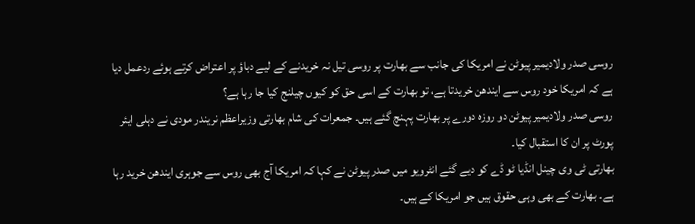روسی صدر ولادیمیر پیوٹن نے امریکا کی جانب سے بھارت پر روسی تیل نہ خریدنے کے لیے دباؤ پر اعتراض کرتے ہوئے ردعمل دیا ہے کہ امریکا خود روس سے ایندھن خریدتا ہے، تو بھارت کے اسی حق کو کیوں چیلنج کیا جا رہا ہے؟
روسی صدر ولادیمیر پیوٹن دو روزہ دورے پر بھارت پہنچ گئے ہیں۔ جمعرات کی شام بھارتی وزیراعظم نریندر مودی نے دہلی ایئر پورٹ پر ان کا استقبال کیا۔
بھارتی ٹی وی چینل انڈیا ٹو ڈے کو دیے گئے انٹرویو میں صدر پیوٹن نے کہا کہ امریکا آج بھی روس سے جوہری ایندھن خرید رہا ہے۔ بھارت کے بھی وہی حقوق ہیں جو امریکا کے ہیں۔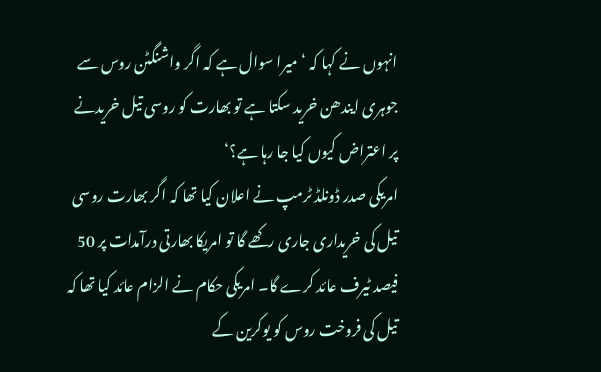انہوں نے کہا کہ ‘میرا سوال ہے کہ اگر واشنگٹن روس سے جوہری ایندھن خرید سکتا ہے تو بھارت کو روسی تیل خریدنے پر اعتراض کیوں کیا جا رہا ہے؟‘
امریکی صدر ڈونلڈ ٹرمپ نے اعلان کیا تھا کہ اگر بھارت روسی تیل کی خریداری جاری رکھے گا تو امریکا بھارتی درآمدات پر 50 فیصد ٹیرف عائد کرے گا۔ امریکی حکام نے الزام عائد کیا تھا کہ تیل کی فروخت روس کو یوکرین کے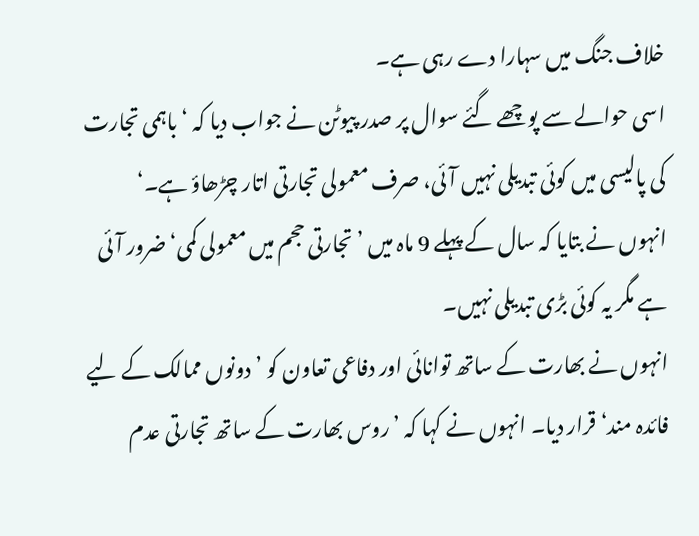خلاف جنگ میں سہارا دے رہی ہے۔
اسی حوالے سے پوچھے گئے سوال پر صدر پیوٹن نے جواب دیا کہ ‘باہمی تجارت کی پالیسی میں کوئی تبدیلی نہیں آئی، صرف معمولی تجارتی اتار چڑھاؤ ہے۔‘ انہوں نے بتایا کہ سال کے پہلے 9 ماہ میں ’تجارتی حجم میں معمولی کمی‘ ضرور آئی ہے مگر یہ کوئی بڑی تبدیلی نہیں۔
انہوں نے بھارت کے ساتھ توانائی اور دفاعی تعاون کو ’دونوں ممالک کے لیے فائدہ مند‘ قرار دیا۔ انہوں نے کہا کہ ’روس بھارت کے ساتھ تجارتی عدم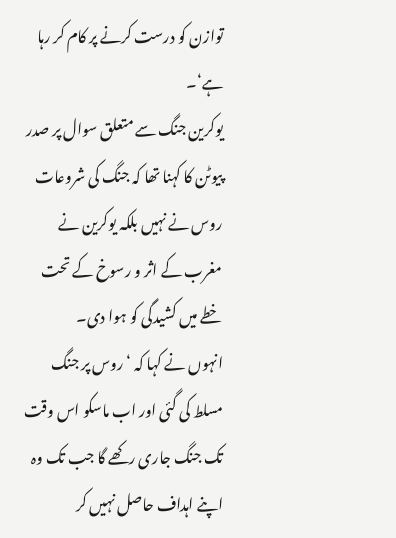توازن کو درست کرنے پر کام کر رہا ہے‘۔
یوکرین جنگ سے متعلق سوال پر صدر پیوٹن کا کہنا تھا کہ جنگ کی شروعات روس نے نہیں بلکہ یوکرین نے مغرب کے اثر و رسوخ کے تحت خطے میں کشیدگی کو ہوا دی۔
انہوں نے کہا کہ ‘روس پر جنگ مسلط کی گئی اور اب ماسکو اس وقت تک جنگ جاری رکھے گا جب تک وہ اپنے اہداف حاصل نہیں کر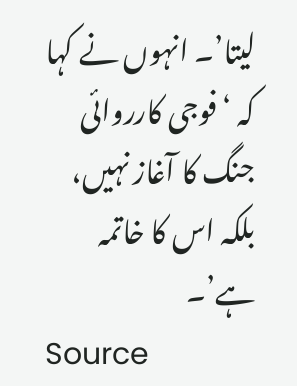لیتا’۔ انہوں نے کہا کہ ‘فوجی کارروائی جنگ کا آغاز نہیں، بلکہ اس کا خاتمہ ہے’۔
Source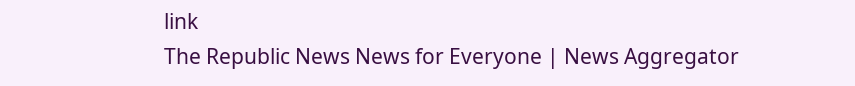link
The Republic News News for Everyone | News Aggregator